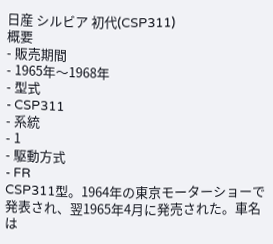日産 シルビア 初代(CSP311)
概要
- 販売期間
- 1965年〜1968年
- 型式
- CSP311
- 系統
- 1
- 駆動方式
- FR
CSP311型。1964年の東京モーターショーで発表され、翌1965年4月に発売された。車名は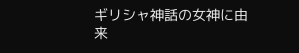ギリシャ神話の女神に由来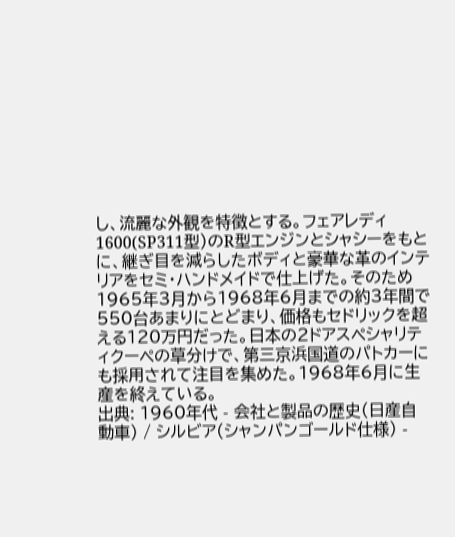し、流麗な外観を特徴とする。フェアレディ1600(SP311型)のR型エンジンとシャシーをもとに、継ぎ目を減らしたボディと豪華な革のインテリアをセミ・ハンドメイドで仕上げた。そのため1965年3月から1968年6月までの約3年間で550台あまりにとどまり、価格もセドリックを超える120万円だった。日本の2ドアスペシャリティクーペの草分けで、第三京浜国道のパトカーにも採用されて注目を集めた。1968年6月に生産を終えている。
出典: 1960年代 - 会社と製品の歴史(日産自動車) / シルビア(シャンパンゴールド仕様) -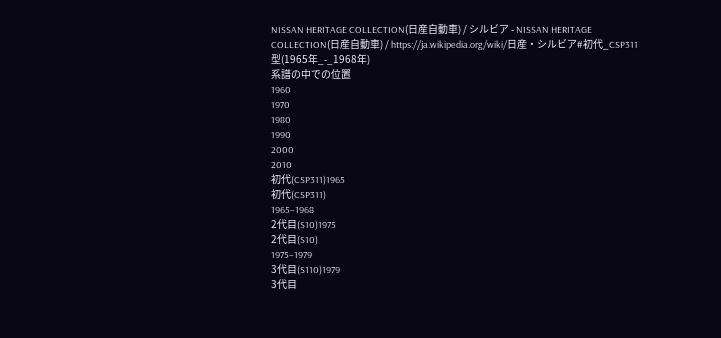NISSAN HERITAGE COLLECTION(日産自動車) / シルビア - NISSAN HERITAGE COLLECTION(日産自動車) / https://ja.wikipedia.org/wiki/日産・シルビア#初代_CSP311型(1965年_-_1968年)
系譜の中での位置
1960
1970
1980
1990
2000
2010
初代(CSP311)1965
初代(CSP311)
1965–1968
2代目(S10)1975
2代目(S10)
1975–1979
3代目(S110)1979
3代目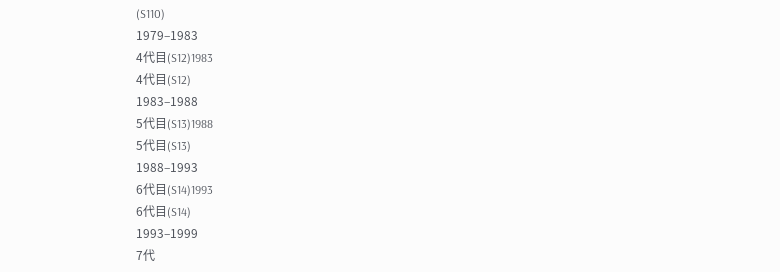(S110)
1979–1983
4代目(S12)1983
4代目(S12)
1983–1988
5代目(S13)1988
5代目(S13)
1988–1993
6代目(S14)1993
6代目(S14)
1993–1999
7代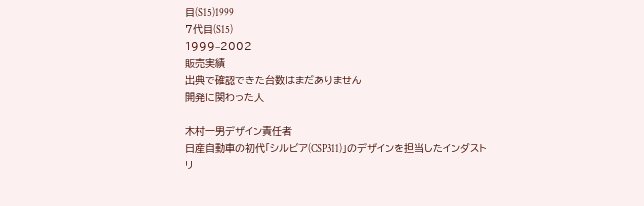目(S15)1999
7代目(S15)
1999–2002
販売実績
出典で確認できた台数はまだありません
開発に関わった人

木村一男デザイン責任者
日産自動車の初代「シルビア(CSP311)」のデザインを担当したインダストリ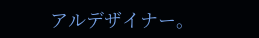アルデザイナー。